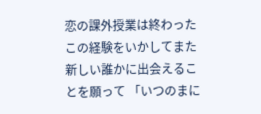恋の課外授業は終わった この経験をいかしてまた新しい誰かに出会えることを願って 「いつのまに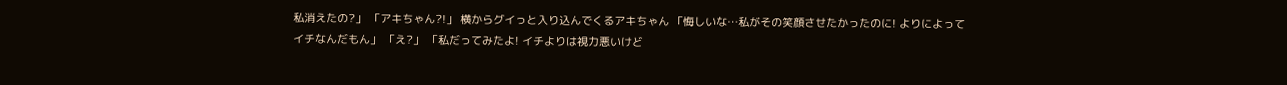私消えたの?」 「アキちゃん?!」 横からグイっと入り込んでくるアキちゃん 「悔しいな…私がその笑顔させたかったのに! よりによってイチなんだもん」 「え?」 「私だってみたよ! イチよりは視力悪いけど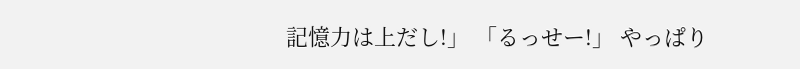記憶力は上だし!」 「るっせー!」 やっぱり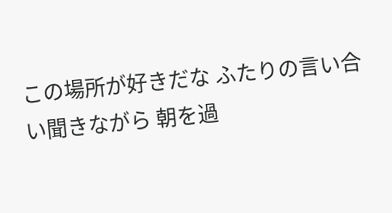この場所が好きだな ふたりの言い合い聞きながら 朝を過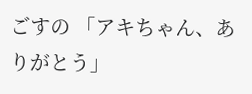ごすの 「アキちゃん、ありがとう」